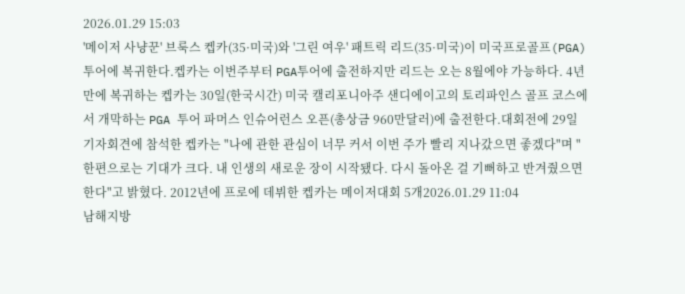2026.01.29 15:03
'메이저 사냥꾼' 브룩스 켑카(35·미국)와 '그린 여우' 패트릭 리드(35·미국)이 미국프로골프(PGA)투어에 복귀한다.켑카는 이번주부터 PGA투어에 출전하지만 리드는 오는 8월에야 가능하다. 4년 만에 복귀하는 켑카는 30일(한국시간) 미국 캘리포니아주 샌디에이고의 토리파인스 골프 코스에서 개막하는 PGA 투어 파머스 인슈어런스 오픈(총상금 960만달러)에 출전한다.대회전에 29일 기자회견에 참석한 켑카는 "나에 관한 관심이 너무 커서 이번 주가 빨리 지나갔으면 좋겠다"며 "한편으로는 기대가 크다. 내 인생의 새로운 장이 시작됐다. 다시 돌아온 걸 기뻐하고 반겨줬으면 한다"고 밝혔다. 2012년에 프로에 데뷔한 켑카는 메이저대회 5개2026.01.29 11:04
남해지방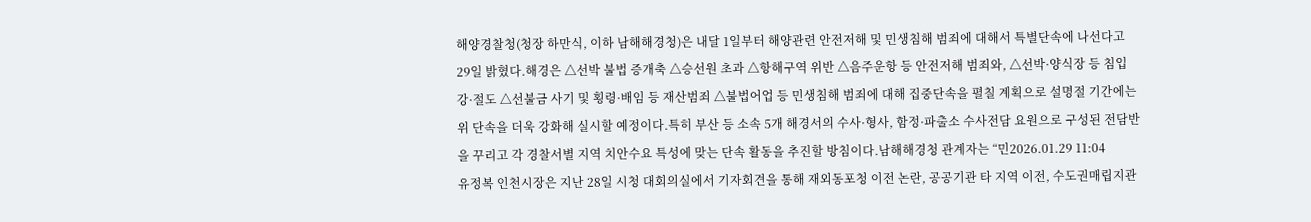해양경찰청(청장 하만식, 이하 남해해경청)은 내달 1일부터 해양관련 안전저해 및 민생침해 범죄에 대해서 특별단속에 나선다고 29일 밝혔다.해경은 △선박 불법 증개축 △승선원 초과 △항해구역 위반 △음주운항 등 안전저해 범죄와, △선박·양식장 등 침입 강·절도 △선불금 사기 및 횡령·배임 등 재산범죄 △불법어업 등 민생침해 범죄에 대해 집중단속을 펼칠 계획으로 설명절 기간에는 위 단속을 더욱 강화해 실시할 예정이다.특히 부산 등 소속 5개 해경서의 수사·형사, 함정·파출소 수사전담 요원으로 구성된 전담반을 꾸리고 각 경찰서별 지역 치안수요 특성에 맞는 단속 활동을 추진할 방침이다.남해해경청 관계자는 “민2026.01.29 11:04
유정복 인천시장은 지난 28일 시청 대회의실에서 기자회견을 통해 재외동포청 이전 논란, 공공기관 타 지역 이전, 수도권매립지관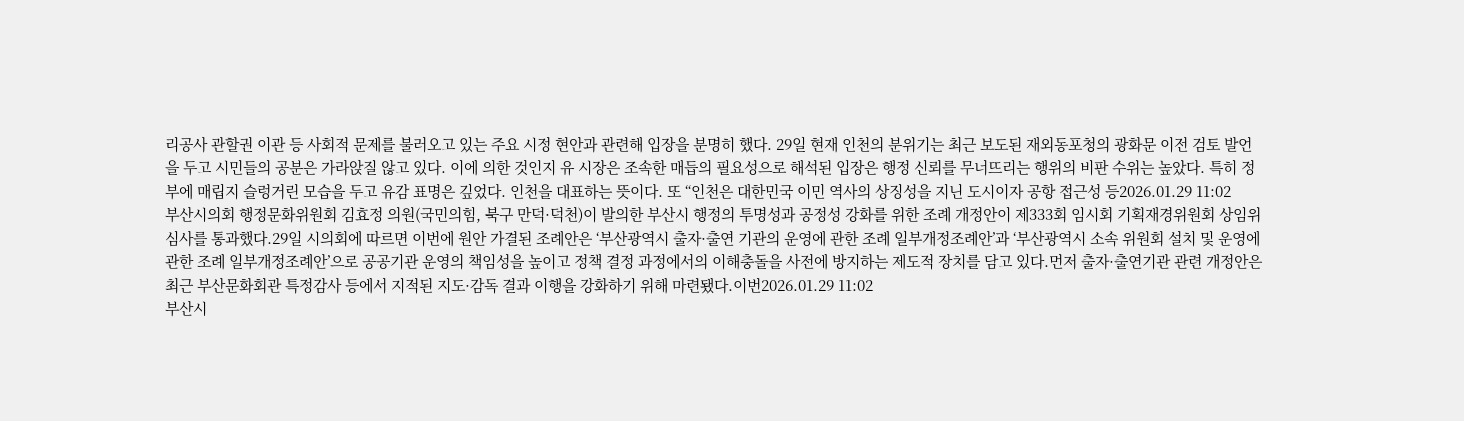리공사 관할권 이관 등 사회적 문제를 불러오고 있는 주요 시정 현안과 관련해 입장을 분명히 했다. 29일 현재 인천의 분위기는 최근 보도된 재외동포청의 광화문 이전 검토 발언을 두고 시민들의 공분은 가라앉질 않고 있다. 이에 의한 것인지 유 시장은 조속한 매듭의 필요성으로 해석된 입장은 행정 신뢰를 무너뜨리는 행위의 비판 수위는 높았다. 특히 정부에 매립지 슬렁거린 모습을 두고 유감 표명은 깊었다. 인천을 대표하는 뜻이다. 또 “인천은 대한민국 이민 역사의 상징성을 지닌 도시이자 공항 접근성 등2026.01.29 11:02
부산시의회 행정문화위원회 김효정 의원(국민의힘, 북구 만덕·덕천)이 발의한 부산시 행정의 투명성과 공정성 강화를 위한 조례 개정안이 제333회 임시회 기획재경위원회 상임위 심사를 통과했다.29일 시의회에 따르면 이번에 원안 가결된 조례안은 ‘부산광역시 출자·출연 기관의 운영에 관한 조례 일부개정조례안’과 ‘부산광역시 소속 위원회 설치 및 운영에 관한 조례 일부개정조례안’으로 공공기관 운영의 책임성을 높이고 정책 결정 과정에서의 이해충돌을 사전에 방지하는 제도적 장치를 담고 있다.먼저 출자·출연기관 관련 개정안은 최근 부산문화회관 특정감사 등에서 지적된 지도·감독 결과 이행을 강화하기 위해 마련됐다.이번2026.01.29 11:02
부산시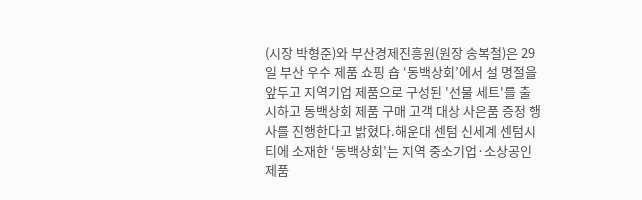(시장 박형준)와 부산경제진흥원(원장 송복철)은 29일 부산 우수 제품 쇼핑 숍 ‘동백상회’에서 설 명절을 앞두고 지역기업 제품으로 구성된 '선물 세트'를 출시하고 동백상회 제품 구매 고객 대상 사은품 증정 행사를 진행한다고 밝혔다.해운대 센텀 신세계 센텀시티에 소재한 ‘동백상회’는 지역 중소기업·소상공인 제품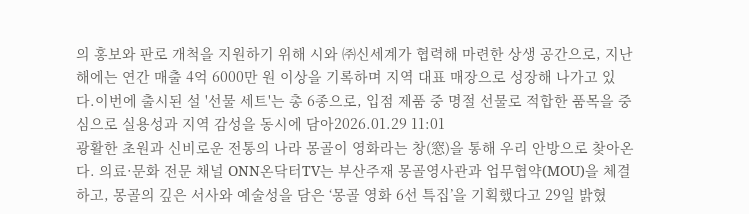의 홍보와 판로 개척을 지원하기 위해 시와 ㈜신세계가 협력해 마련한 상생 공간으로, 지난해에는 연간 매출 4억 6000만 원 이상을 기록하며 지역 대표 매장으로 성장해 나가고 있다.이번에 출시된 설 '선물 세트'는 총 6종으로, 입점 제품 중 명절 선물로 적합한 품목을 중심으로 실용성과 지역 감성을 동시에 담아2026.01.29 11:01
광활한 초원과 신비로운 전통의 나라 몽골이 영화라는 창(窓)을 통해 우리 안방으로 찾아온다. 의료·문화 전문 채널 ONN온닥터TV는 부산주재 몽골영사관과 업무협약(MOU)을 체결하고, 몽골의 깊은 서사와 예술성을 담은 ‘몽골 영화 6선 특집’을 기획했다고 29일 밝혔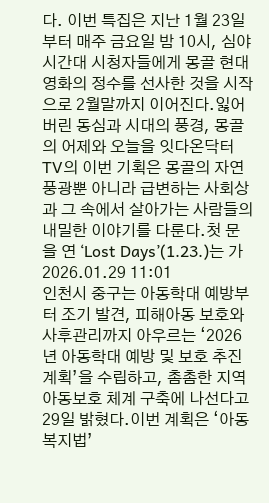다. 이번 특집은 지난 1월 23일부터 매주 금요일 밤 10시, 심야 시간대 시청자들에게 몽골 현대 영화의 정수를 선사한 것을 시작으로 2월말까지 이어진다.잃어버린 동심과 시대의 풍경, 몽골의 어제와 오늘을 잇다온닥터TV의 이번 기획은 몽골의 자연풍광뿐 아니라 급변하는 사회상과 그 속에서 살아가는 사람들의 내밀한 이야기를 다룬다.첫 문을 연 ‘Lost Days’(1.23.)는 가2026.01.29 11:01
인천시 중구는 아동학대 예방부터 조기 발견, 피해아동 보호와 사후관리까지 아우르는 ‘2026년 아동학대 예방 및 보호 추진계획’을 수립하고, 촘촘한 지역 아동보호 체계 구축에 나선다고 29일 밝혔다.이번 계획은 ‘아동복지법’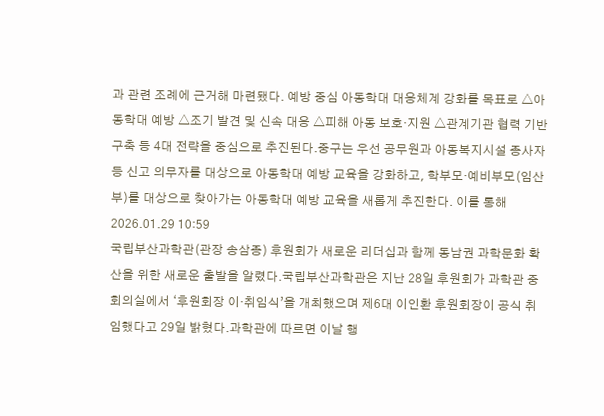과 관련 조례에 근거해 마련됐다. 예방 중심 아동학대 대응체계 강화를 목표로 △아동학대 예방 △조기 발견 및 신속 대응 △피해 아동 보호·지원 △관계기관 협력 기반 구축 등 4대 전략을 중심으로 추진된다.중구는 우선 공무원과 아동복지시설 종사자 등 신고 의무자를 대상으로 아동학대 예방 교육을 강화하고, 학부모·예비부모(임산부)를 대상으로 찾아가는 아동학대 예방 교육을 새롭게 추진한다. 이를 통해2026.01.29 10:59
국립부산과학관(관장 송삼종) 후원회가 새로운 리더십과 함께 동남권 과학문화 확산을 위한 새로운 출발을 알렸다.국립부산과학관은 지난 28일 후원회가 과학관 중회의실에서 ‘후원회장 이·취임식’을 개최했으며 제6대 이인환 후원회장이 공식 취임했다고 29일 밝혔다.과학관에 따르면 이날 행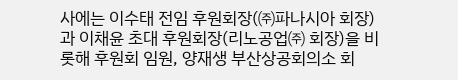사에는 이수태 전임 후원회장(㈜파나시아 회장)과 이채윤 초대 후원회장(리노공업㈜ 회장)을 비롯해 후원회 임원, 양재생 부산상공회의소 회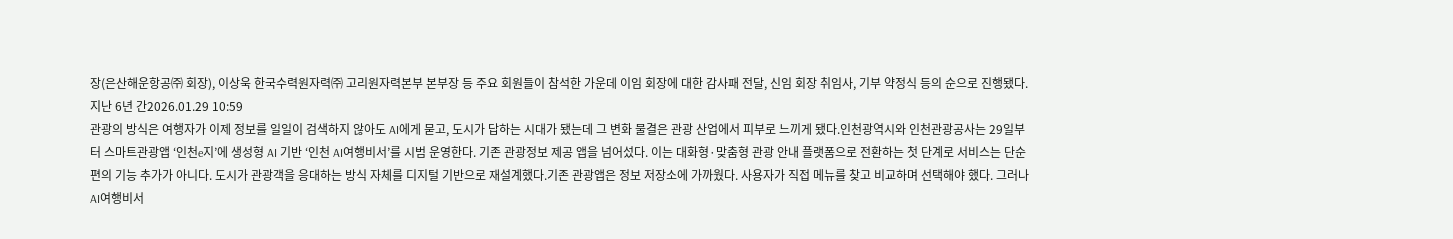장(은산해운항공㈜ 회장), 이상욱 한국수력원자력㈜ 고리원자력본부 본부장 등 주요 회원들이 참석한 가운데 이임 회장에 대한 감사패 전달, 신임 회장 취임사, 기부 약정식 등의 순으로 진행됐다.지난 6년 간2026.01.29 10:59
관광의 방식은 여행자가 이제 정보를 일일이 검색하지 않아도 AI에게 묻고, 도시가 답하는 시대가 됐는데 그 변화 물결은 관광 산업에서 피부로 느끼게 됐다.인천광역시와 인천관광공사는 29일부터 스마트관광앱 ‘인천e지’에 생성형 AI 기반 ‘인천 AI여행비서’를 시범 운영한다. 기존 관광정보 제공 앱을 넘어섰다. 이는 대화형·맞춤형 관광 안내 플랫폼으로 전환하는 첫 단계로 서비스는 단순 편의 기능 추가가 아니다. 도시가 관광객을 응대하는 방식 자체를 디지털 기반으로 재설계했다.기존 관광앱은 정보 저장소에 가까웠다. 사용자가 직접 메뉴를 찾고 비교하며 선택해야 했다. 그러나 AI여행비서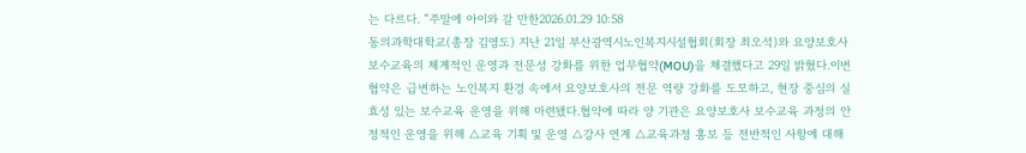는 다르다. “주말에 아이와 갈 만한2026.01.29 10:58
동의과학대학교(총장 김영도) 지난 21일 부산광역시노인복지시설협회(회장 최오석)와 요양보호사 보수교육의 체계적인 운영과 전문성 강화를 위한 업무협약(MOU)을 체결했다고 29일 밝혔다.이번 협약은 급변하는 노인복지 환경 속에서 요양보호사의 전문 역량 강화를 도모하고, 현장 중심의 실효성 있는 보수교육 운영을 위해 마련됐다.협약에 따라 양 기관은 요양보호사 보수교육 과정의 안정적인 운영을 위해 △교육 기획 및 운영 △강사 연계 △교육과정 홍보 등 전반적인 사항에 대해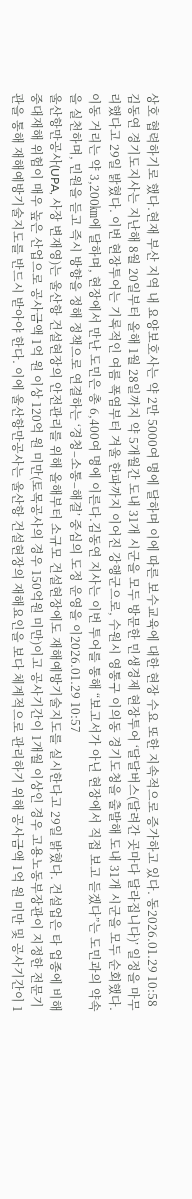상호 협력하기로 했다.현재 부산 지역 내 요양보호사는 약 2만 5000여 명에 달하며 이에 따른 보수교육에 대한 현장 수요 또한 지속적으로 증가하고 있다. 동2026.01.29 10:58
김동연 경기도지사는 지난해 8월 20일부터 올해 1월 28일까지 약 5개월간 도내 31개 시군을 모두 방문한 민생경제 현장투어 ‘달달버스(달려간 곳마다 달라집니다)’ 일정을 마무리했다고 29일 밝혔다. 이번 현장투어는 기록적인 여름 폭염부터 겨울 한파까지 이어진 강행군으로, 수원시 영통구 이의동 경기도청을 출발해 도내 31개 시군을 모두 순회했다. 이동 거리는 약 3,200㎞에 달하며, 현장에서 만난 도민은 총 6,400여 명에 이른다.김동연 지사는 이번 투어를 통해 “보고서가 아닌 현장에서 직접 보고 듣겠다”는 도민과의 약속을 실천하며, 민원을 듣고 즉시 방향을 정해 정책으로 연결하는 ‘경청–소통–해결’ 중심의 도정 운영을 이2026.01.29 10:57
울산항만공사(UPA, 사장 변재영)는 울산항 건설현장의 안전관리를 위해 올해부터 소규모 건설현장에도 재해예방기술지도를 실시한다고 29일 밝혔다. 건설업은 타 업종에 비해 중대재해 위험이 매우 높은 산업으로 공사금액 1억 원 이상 120억 원 미만(토목공사의 경우 150억원 미만)이고 공사기간이 1개월 이상인 경우 고용노동부장관이 지정한 전문기관을 통해 재해예방기술지도를 반드시 받아야 한다. 이에 울산항만공사는 울산항 건설현장의 재해요인을 보다 체계적으로 관리하기 위해 공사금액 1억 원 미만 및 공사기간이 1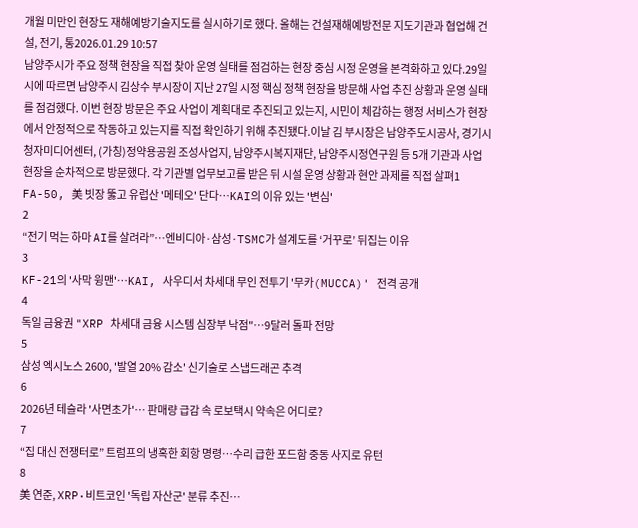개월 미만인 현장도 재해예방기술지도를 실시하기로 했다. 올해는 건설재해예방전문 지도기관과 협업해 건설, 전기, 통2026.01.29 10:57
남양주시가 주요 정책 현장을 직접 찾아 운영 실태를 점검하는 현장 중심 시정 운영을 본격화하고 있다.29일 시에 따르면 남양주시 김상수 부시장이 지난 27일 시정 핵심 정책 현장을 방문해 사업 추진 상황과 운영 실태를 점검했다. 이번 현장 방문은 주요 사업이 계획대로 추진되고 있는지, 시민이 체감하는 행정 서비스가 현장에서 안정적으로 작동하고 있는지를 직접 확인하기 위해 추진됐다.이날 김 부시장은 남양주도시공사, 경기시청자미디어센터, (가칭)정약용공원 조성사업지, 남양주시복지재단, 남양주시정연구원 등 5개 기관과 사업 현장을 순차적으로 방문했다. 각 기관별 업무보고를 받은 뒤 시설 운영 상황과 현안 과제를 직접 살펴1
FA-50, 美 빗장 뚫고 유럽산 '메테오' 단다…KAI의 이유 있는 '변심'
2
“전기 먹는 하마 AI를 살려라”…엔비디아·삼성·TSMC가 설계도를 ‘거꾸로’ 뒤집는 이유
3
KF-21의 '사막 윙맨'…KAI, 사우디서 차세대 무인 전투기 '무카(MUCCA)' 전격 공개
4
독일 금융권 "XRP 차세대 금융 시스템 심장부 낙점"…9달러 돌파 전망
5
삼성 엑시노스 2600, '발열 20% 감소' 신기술로 스냅드래곤 추격
6
2026년 테슬라 '사면초가'… 판매량 급감 속 로보택시 약속은 어디로?
7
“집 대신 전쟁터로” 트럼프의 냉혹한 회항 명령…수리 급한 포드함 중동 사지로 유턴
8
美 연준, XRP·비트코인 '독립 자산군' 분류 추진…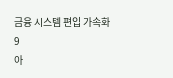금융 시스템 편입 가속화
9
아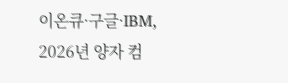이온큐·구글·IBM, 2026년 양자 컴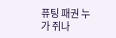퓨팅 패권 누가 쥐나